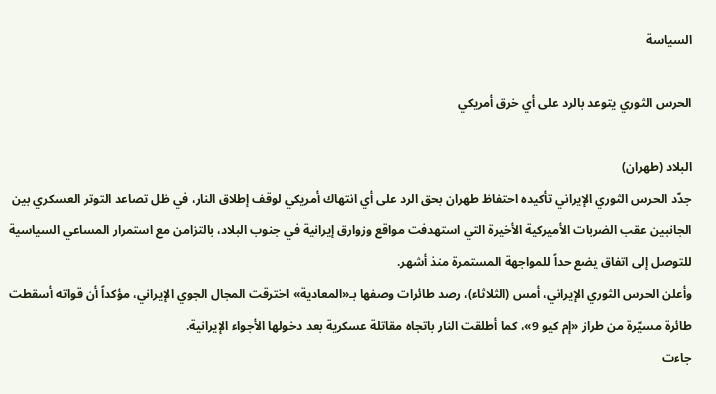السياسة

الحرس الثوري يتوعد بالرد على أي خرق أمريكي

البلاد (طهران)
جدّد الحرس الثوري الإيراني تأكيده احتفاظ طهران بحق الرد على أي انتهاك أمريكي لوقف إطلاق النار، في ظل تصاعد التوتر العسكري بين الجانبين عقب الضربات الأميركية الأخيرة التي استهدفت مواقع وزوارق إيرانية في جنوب البلاد، بالتزامن مع استمرار المساعي السياسية للتوصل إلى اتفاق يضع حداً للمواجهة المستمرة منذ أشهر.
وأعلن الحرس الثوري الإيراني، أمس (الثلاثاء)، رصد طائرات وصفها بـ«المعادية» اخترقت المجال الجوي الإيراني، مؤكداً أن قواته أسقطت طائرة مسيّرة من طراز «إم كيو 9»، كما أطلقت النار باتجاه مقاتلة عسكرية بعد دخولها الأجواء الإيرانية.
جاءت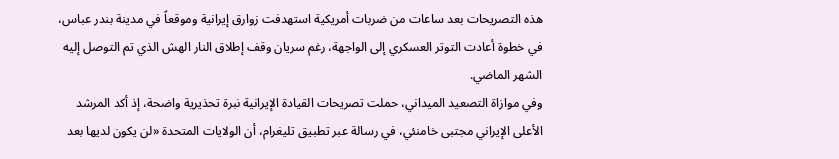هذه التصريحات بعد ساعات من ضربات أمريكية استهدفت زوارق إيرانية وموقعاً في مدينة بندر عباس، في خطوة أعادت التوتر العسكري إلى الواجهة، رغم سريان وقف إطلاق النار الهش الذي تم التوصل إليه الشهر الماضي.
وفي موازاة التصعيد الميداني، حملت تصريحات القيادة الإيرانية نبرة تحذيرية واضحة، إذ أكد المرشد الأعلى الإيراني مجتبى خامنئي، في رسالة عبر تطبيق تليغرام، أن الولايات المتحدة «لن يكون لديها بعد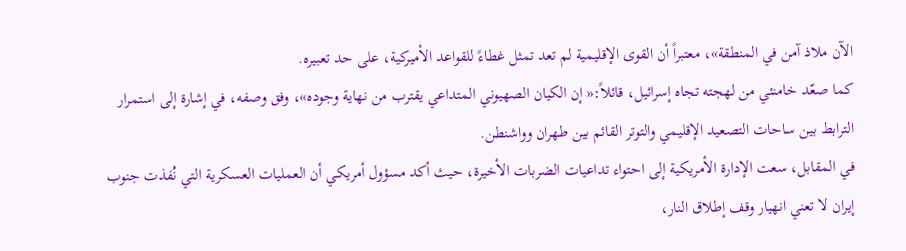الآن ملاذ آمن في المنطقة»، معتبراً أن القوى الإقليمية لم تعد تمثل غطاءً للقواعد الأميركية، على حد تعبيره.
كما صعّد خامنئي من لهجته تجاه إسرائيل، قائلاً:« إن الكيان الصهيوني المتداعي يقترب من نهاية وجوده»، وفق وصفه، في إشارة إلى استمرار الترابط بين ساحات التصعيد الإقليمي والتوتر القائم بين طهران وواشنطن.
في المقابل، سعت الإدارة الأمريكية إلى احتواء تداعيات الضربات الأخيرة، حيث أكد مسؤول أمريكي أن العمليات العسكرية التي نُفذت جنوب إيران لا تعني انهيار وقف إطلاق النار،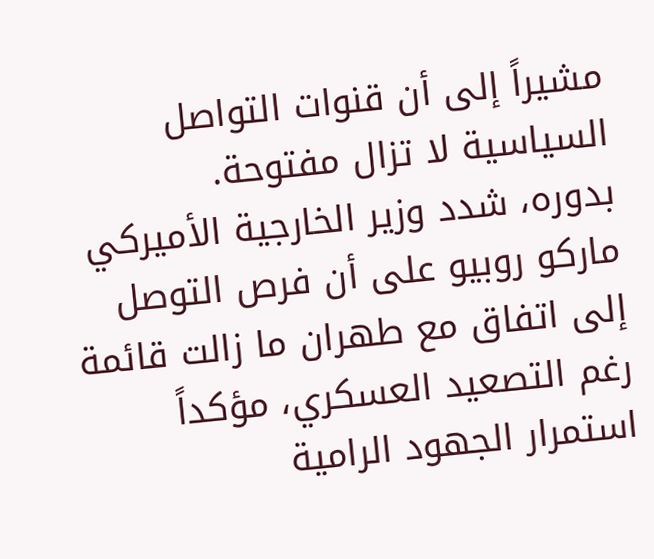مشيراً إلى أن قنوات التواصل السياسية لا تزال مفتوحة.
بدوره، شدد وزير الخارجية الأميركي ماركو روبيو على أن فرص التوصل إلى اتفاق مع طهران ما زالت قائمة رغم التصعيد العسكري، مؤكداً استمرار الجهود الرامية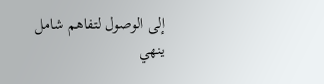إلى الوصول لتفاهم شامل ينهي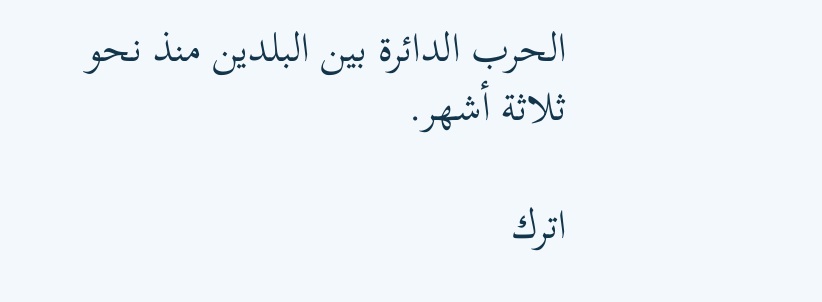الحرب الدائرة بين البلدين منذ نحو ثلاثة أشهر.

اترك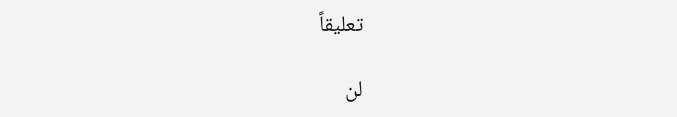تعليقاً

لن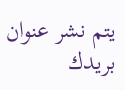يتم نشر عنوان بريدك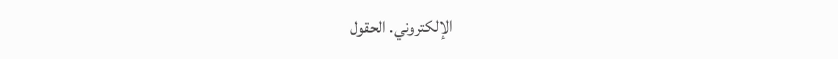الإلكتروني. الحقول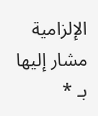الإلزامية مشار إليها بـ *